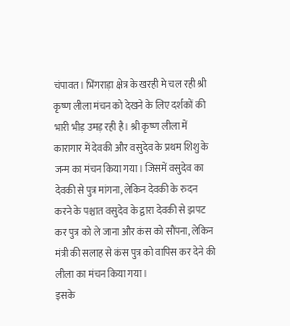चंपावत। भिंगराड़ा क्षेत्र के खरही मे चल रही श्री कृष्ण लीला मंचन को देखने के लिए दर्शकों की भारी भीड़ उमड़ रही है। श्री कृष्ण लीला में कारागार में देवकी और वसुदेव के प्रथम शिशु के जन्म का मंचन किया गया। जिसमें वसुदेव का देवकी से पुत्र मांगना, लेकिन देवकी के रुदन करने के पश्चात वसुदेव के द्वारा देवकी से झपट कर पुत्र को ले जाना और कंस को सौंपना, लेकिन मंत्री की सलाह से कंस पुत्र को वापिस कर देने की लीला का मंचन किया गया।
इसके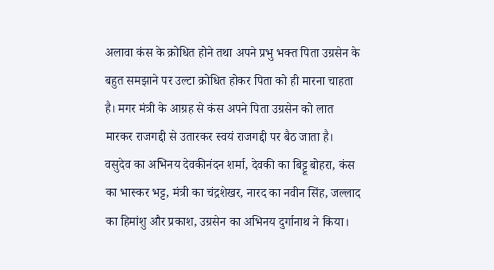अलावा कंस के क्रोधित होने तथा अपने प्रभु भक्त पिता उग्रसेन के बहुत समझाने पर उल्टा क्रोधित होकर पिता को ही मारना चाहता है। मगर मंत्री के आग्रह से कंस अपने पिता उग्रसेन को लात मारकर राजगद्दी से उतारकर स्वयं राजगद्दी पर बैठ जाता है। वसुदेव का अभिनय देवकीनंदन शर्मा, देवकी का बिट्टू बोहरा, कंस का भास्कर भट्ट, मंत्री का चंद्रशेखर, नारद का नवीन सिंह, जल्लाद का हिमांशु और प्रकाश, उग्रसेन का अभिनय दुर्गानाथ ने किया।